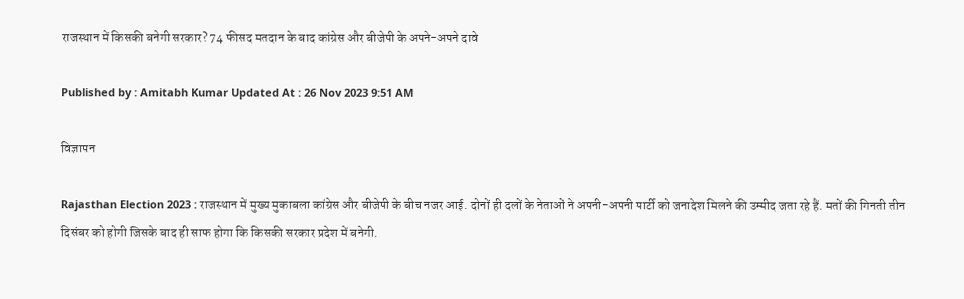राजस्थान में किसकी बनेगी सरकार? 74 फीसद मतदान के बाद कांग्रेस और बीजेपी के अपने-अपने दावे

Published by : Amitabh Kumar Updated At : 26 Nov 2023 9:51 AM

विज्ञापन

Rajasthan Election 2023 : राजस्थान में मुख्य मुकाबला कांग्रेस और बीजेपी के बीच नजर आई. दोनों ही दलों के नेताओं ने अपनी-अपनी पार्टी को जनादेश मिलने की उम्मीद जता रहे हैं. मतों की गिनती तीन दिसंबर को होगी जिसके बाद ही साफ होगा कि किसकी सरकार प्रदेश में बनेगी.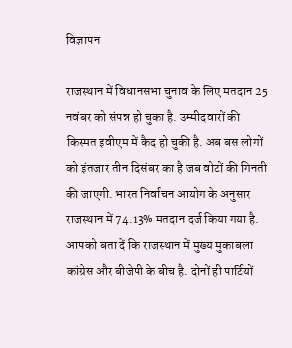विज्ञापन

राजस्थान में विधानसभा चुनाव के लिए मतदान 25 नवंबर को संपन्न हो चुका है. उम्मीदवारों की किस्मत इवीएम में कैद हो चुकी है. अब बस लोगों को इंतजार तीन दिसंबर का है जब वोटों की गिनती की जाएगी. भारत निर्वाचन आयोग के अनुसार राजस्थान में 74.13% मतदान दर्ज किया गया है. आपको बता दें कि राजस्थान में मुख्य मुकाबला कांग्रेस और बीजेपी के बीच है. दोनों ही पार्टियों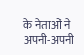के नेताओं ने अपनी-अपनी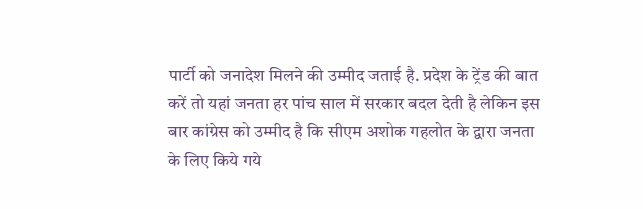पार्टी को जनादेश मिलने की उम्मीद जताई है. प्रदेश के ट्रेंड की बात करें तो यहां जनता हर पांच साल में सरकार बदल देती है लेकिन इस बार कांग्रेस को उम्मीद है कि सीएम अशोक गहलोत के द्वारा जनता के लिए किये गये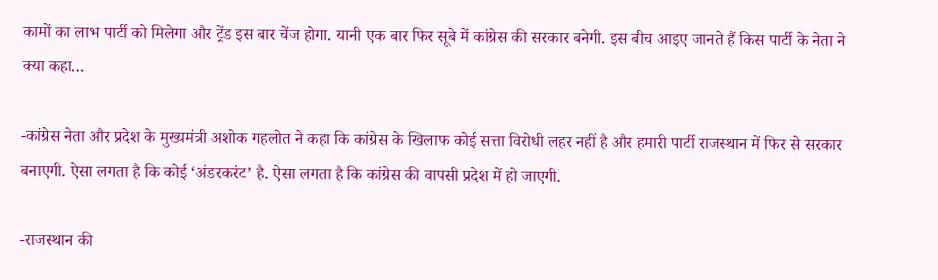कामों का लाभ पार्टी को मिलेगा और ट्रेंड इस बार चेंज होगा. यानी एक बार फिर सूबे में कांग्रेस की सरकार बनेगी. इस बीच आइए जानते हैं किस पार्टी के नेता ने क्या कहा…

-कांग्रेस नेता और प्रदेश के मुख्यमंत्री अशोक गहलोत ने कहा कि कांग्रेस के खिलाफ कोई सत्ता विरोधी लहर नहीं है और हमारी पार्टी राजस्थान में फिर से सरकार बनाएगी. ऐसा लगता है कि कोई ‘अंडरकरंट’ है. ऐसा लगता है कि कांग्रेस की वापसी प्रदेश में हो जाएगी.

-राजस्थान की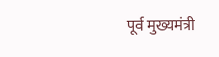पूर्व मुख्यमंत्री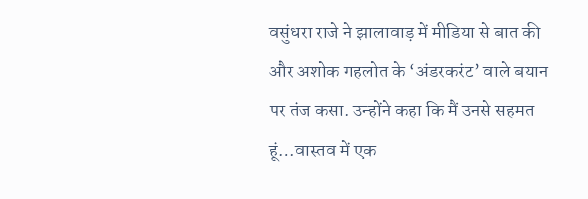वसुंधरा राजे ने झालावाड़ में मीडिया से बात की और अशोक गहलोत के ‘अंडरकरंट’ वाले बयान पर तंज कसा. उन्होंने कहा कि मैं उनसे सहमत हूं…वास्तव में एक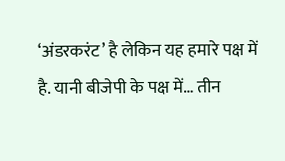‘अंडरकरंट’ है लेकिन यह हमारे पक्ष में है. यानी बीजेपी के पक्ष में… तीन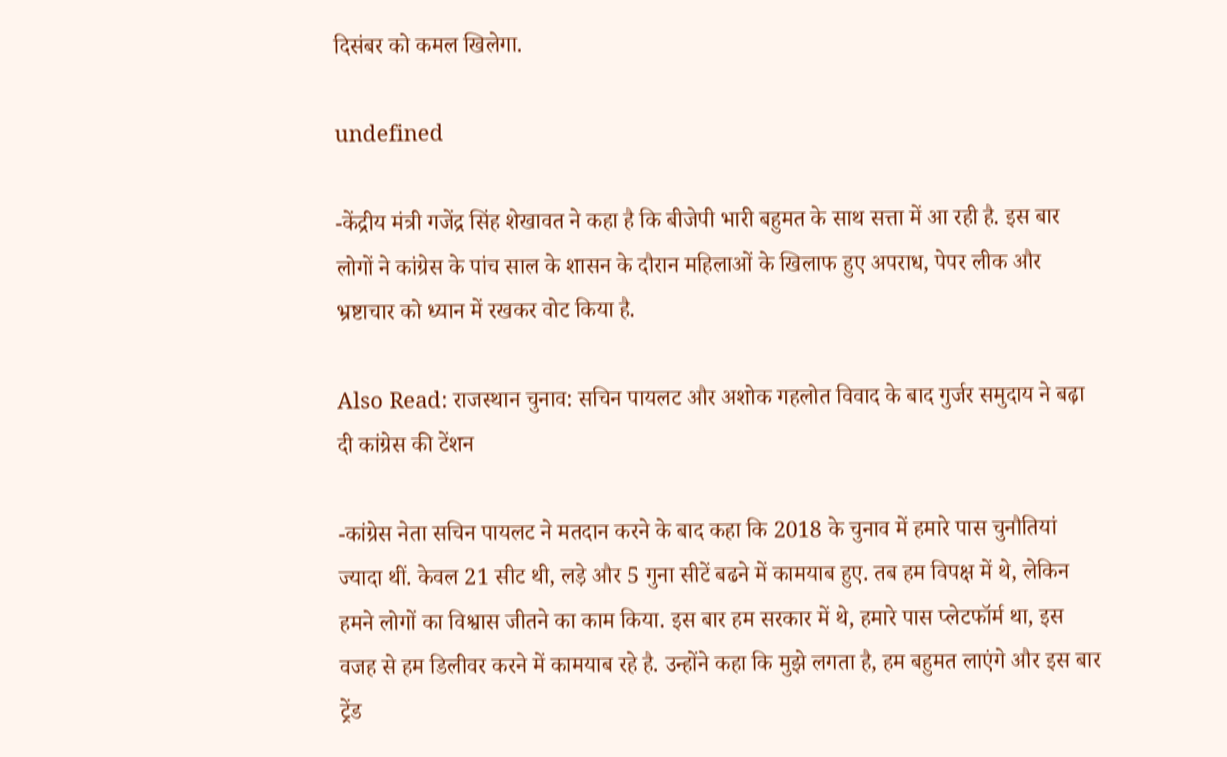दिसंबर को कमल खिलेगा.

undefined

-केंद्रीय मंत्री गजेंद्र सिंह शेखावत ने कहा है कि बीजेपी भारी बहुमत के साथ सत्ता में आ रही है. इस बार लोगों ने कांग्रेस के पांच साल के शासन के दौरान महिलाओं के खिलाफ हुए अपराध, पेपर लीक और भ्रष्टाचार को ध्यान में रखकर वोट किया है.

Also Read: राजस्थान चुनाव: सचिन पायलट और अशोक गहलोत विवाद के बाद गुर्जर समुदाय ने बढ़ा दी कांग्रेस की टेंशन

-कांग्रेस नेता सचिन पायलट ने मतदान करने के बाद कहा कि 2018 के चुनाव में हमारे पास चुनौतियां ज्यादा थीं. केवल 21 सीट थी, लड़े और 5 गुना सीटें बढने में कामयाब हुए. तब हम विपक्ष में थे, लेकिन हमने लोगों का विश्वास जीतने का काम किया. इस बार हम सरकार में थे, हमारे पास प्लेटफॉर्म था, इस वजह से हम डिलीवर करने में कामयाब रहे है. उन्होंने कहा कि मुझे लगता है, हम बहुमत लाएंगे और इस बार ट्रेंड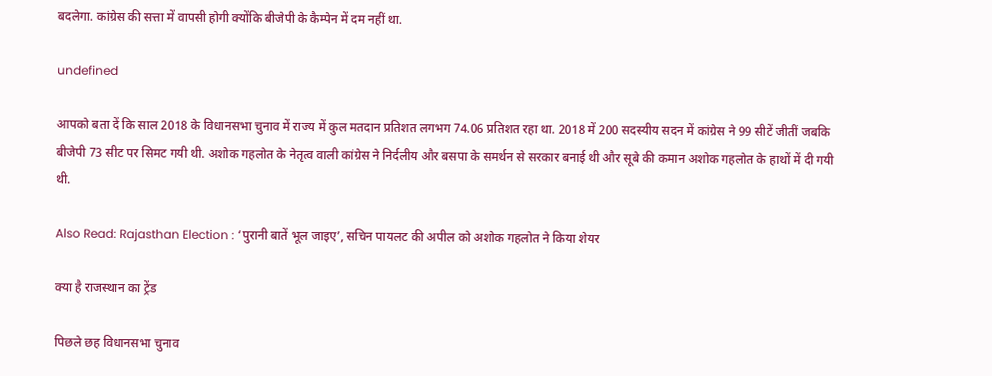बदलेगा. कांग्रेस की सत्ता में वापसी होगी क्योंकि बीजेपी के कैम्पेन में दम नहीं था.

undefined

आपको बता दें कि साल 2018 के विधानसभा चुनाव में राज्य में कुल मतदान प्रतिशत लगभग 74.06 प्रतिशत रहा था. 2018 में 200 सदस्यीय सदन में कांग्रेस ने 99 सीटें जीतीं जबकि बीजेपी 73 सीट पर सिमट गयी थी. अशोक गहलोत के नेतृत्व वाली कांग्रेस ने निर्दलीय और बसपा के समर्थन से सरकार बनाई थी और सूबे की कमान अशोक गहलोत के हाथों में दी गयी थी.

Also Read: Rajasthan Election : ‘पुरानी बातें भूल जाइए’, सचिन पायलट की अपील को अशोक गहलोत ने किया शेयर

क्या है राजस्थान का ट्रेंड

पिछले छह विधानसभा चुनाव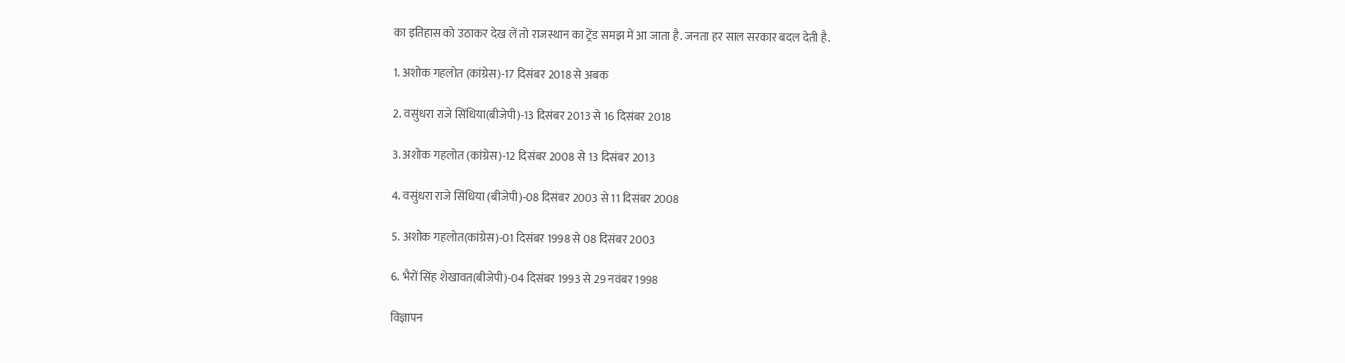का इतिहास को उठाकर देख लें तो राजस्थान का ट्रेंड समझ में आ जाता है. जनता हर साल सरकार बदल देती है.

1. अशोक गहलोत (कांग्रेस)-17 दिसंबर 2018 से अबक

2. वसुंधरा राजे सिंधिया(बीजेपी)-13 दिसंबर 2013 से 16 दिसंबर 2018

3. अशोक गहलोत (कांग्रेस)-12 दिसंबर 2008 से 13 दिसंबर 2013

4. वसुंधरा राजे सिंधिया (बीजेपी)-08 दिसंबर 2003 से 11 दिसंबर 2008

5. अशोक गहलोत(कांग्रेस)-01 दिसंबर 1998 से 08 दिसंबर 2003

6. भैरों सिंह शेखावत(बीजेपी)-04 दिसंबर 1993 से 29 नवंबर 1998

विज्ञापन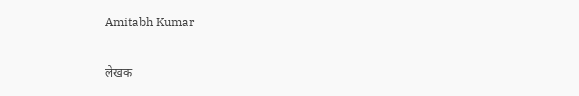Amitabh Kumar

लेखक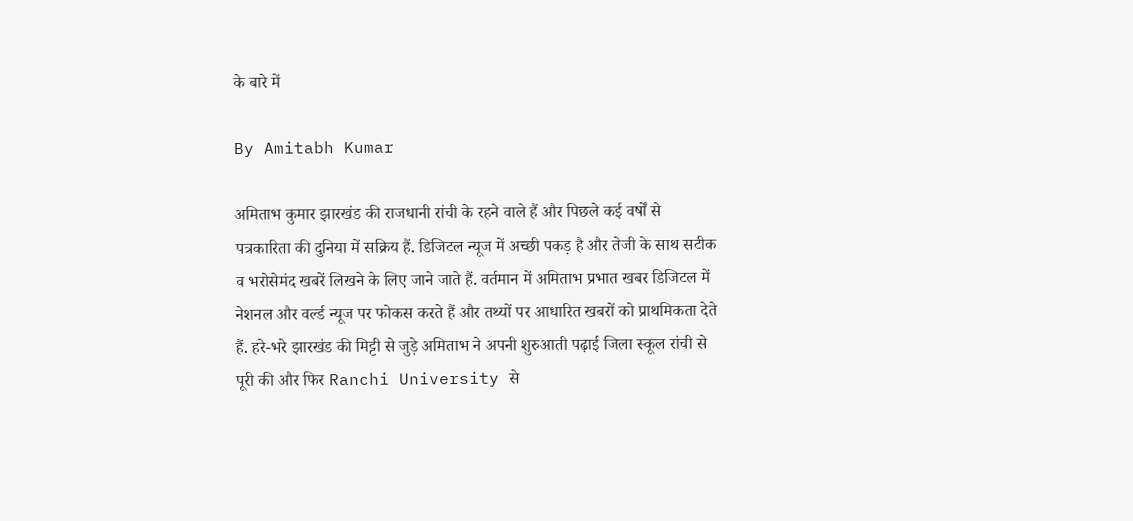के बारे में

By Amitabh Kumar

अमिताभ कुमार झारखंड की राजधानी रांची के रहने वाले हैं और पिछले कई वर्षों से पत्रकारिता की दुनिया में सक्रिय हैं. डिजिटल न्यूज में अच्छी पकड़ है और तेजी के साथ सटीक व भरोसेमंद खबरें लिखने के लिए जाने जाते हैं. वर्तमान में अमिताभ प्रभात खबर डिजिटल में नेशनल और वर्ल्ड न्यूज पर फोकस करते हैं और तथ्यों पर आधारित खबरों को प्राथमिकता देते हैं. हरे-भरे झारखंड की मिट्टी से जुड़े अमिताभ ने अपनी शुरुआती पढ़ाई जिला स्कूल रांची से पूरी की और फिर Ranchi University से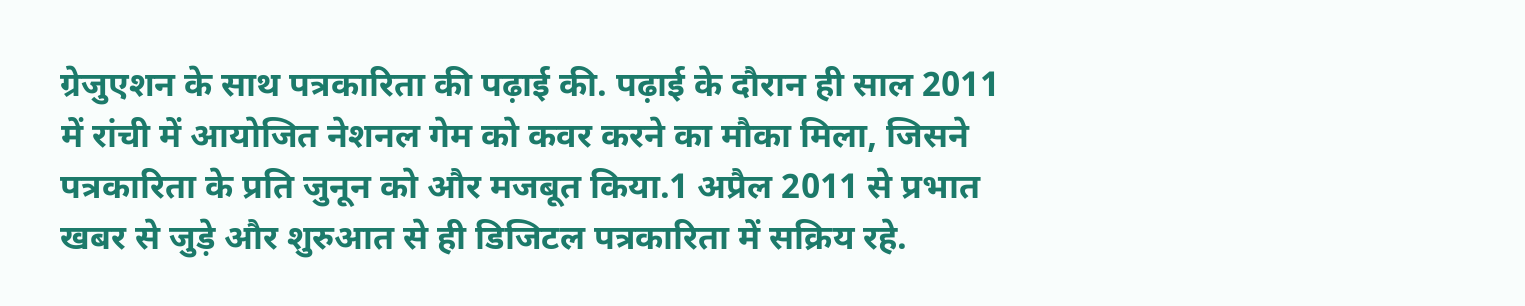ग्रेजुएशन के साथ पत्रकारिता की पढ़ाई की. पढ़ाई के दौरान ही साल 2011 में रांची में आयोजित नेशनल गेम को कवर करने का मौका मिला, जिसने पत्रकारिता के प्रति जुनून को और मजबूत किया.1 अप्रैल 2011 से प्रभात खबर से जुड़े और शुरुआत से ही डिजिटल पत्रकारिता में सक्रिय रहे.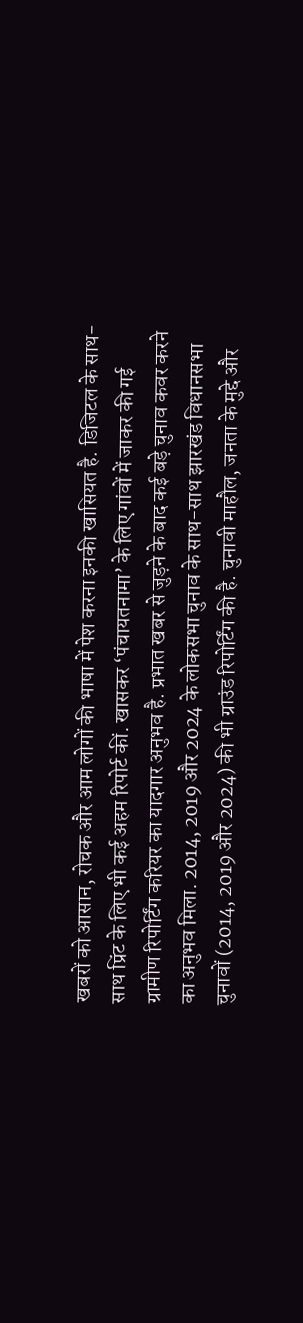खबरों को आसान, रोचक और आम लोगों की भाषा में पेश करना इनकी खासियत है. डिजिटल के साथ-साथ प्रिंट के लिए भी कई अहम रिपोर्ट कीं. खासकर ‘पंचायतनामा’ के लिए गांवों में जाकर की गई ग्रामीण रिपोर्टिंग करियर का यादगार अनुभव है. प्रभात खबर से जुड़ने के बाद कई बड़े चुनाव कवर करने का अनुभव मिला. 2014, 2019 और 2024 के लोकसभा चुनाव के साथ-साथ झारखंड विधानसभा चुनावों (2014, 2019 और 2024) की भी ग्राउंड रिपोर्टिंग की है. चुनावी माहौल, जनता के मुद्दे और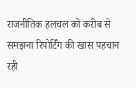राजनीतिक हलचल को करीब से समझना रिपोर्टिंग की खास पहचान रही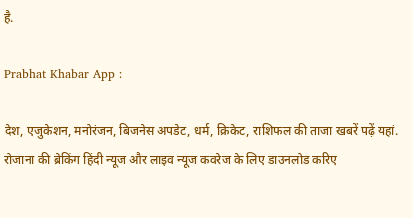है.

Prabhat Khabar App :

देश, एजुकेशन, मनोरंजन, बिजनेस अपडेट, धर्म, क्रिकेट, राशिफल की ताजा खबरें पढ़ें यहां. रोजाना की ब्रेकिंग हिंदी न्यूज और लाइव न्यूज कवरेज के लिए डाउनलोड करिए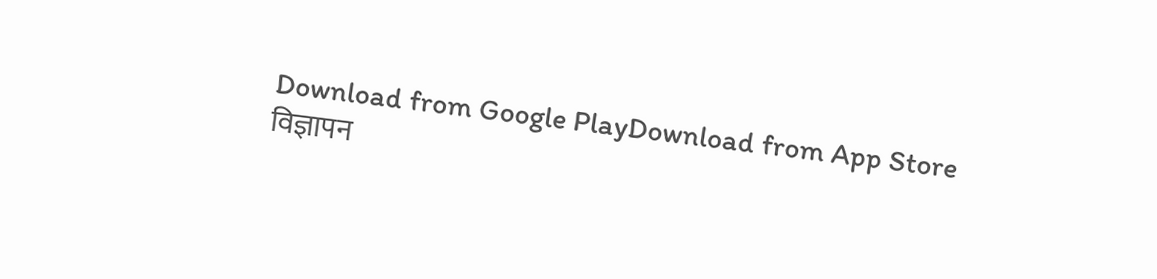Download from Google PlayDownload from App Store
विज्ञापन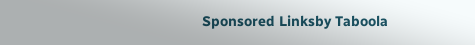Sponsored Linksby Taboola